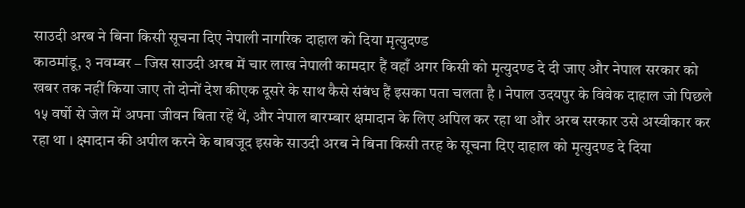साउदी अरब ने बिना किसी सूचना दिए नेपाली नागरिक दाहाल को दिया मृत्युदण्ड
काठमांडू, ३ नवम्बर – जिस साउदी अरब में चार लाख नेपाली कामदार हैं वहाँ अगर किसी को मृत्युदण्ड दे दी जाए और नेपाल सरकार को खबर तक नहीं किया जाए तो दोनों देश कीएक दूसरे के साथ कैसे संबंध हैं इसका पता चलता है । नेपाल उदयपुर के विवेक दाहाल जो पिछले १५ वर्षो से जेल में अपना जीवन बिता रहें थें, और नेपाल बारम्बार क्षमादान के लिए अपिल कर रहा था और अरब सरकार उसे अस्वीकार कर रहा था । क्ष्मादान की अपील करने के बाबजूद इसके साउदी अरब ने बिना किसी तरह के सूचना दिए दाहाल को मृत्युदण्ड दे दिया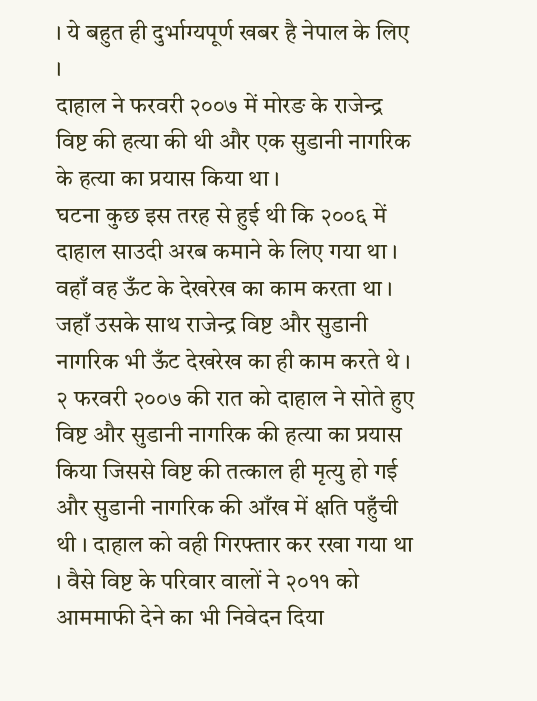। ये बहुत ही दुर्भाग्यपूर्ण खबर है नेपाल के लिए ।
दाहाल ने फरवरी २००७ में मोरङ के राजेन्द्र विष्ट की हत्या की थी और एक सुडानी नागरिक के हत्या का प्रयास किया था ।
घटना कुछ इस तरह से हुई थी कि २००६ में दाहाल साउदी अरब कमाने के लिए गया था । वहाँ वह ऊँट के देखरेख का काम करता था । जहाँ उसके साथ राजेन्द्र विष्ट और सुडानी नागरिक भी ऊँट देखरेख का ही काम करते थे । २ फरवरी २००७ की रात को दाहाल ने सोते हुए विष्ट और सुडानी नागरिक की हत्या का प्रयास किया जिससे विष्ट की तत्काल ही मृत्यु हो गई और सुडानी नागरिक की आँख में क्षति पहुँची थी । दाहाल को वही गिरफ्तार कर रखा गया था । वैसे विष्ट के परिवार वालों ने २०११ को आममाफी देने का भी निवेदन दिया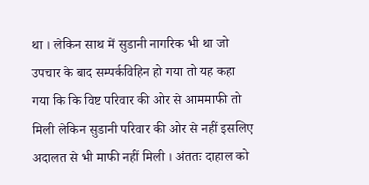था । लेकिन साथ में सुडानी नागरिक भी था जो उपचार के बाद सम्पर्कविहिन हो गया तो यह कहा गया कि कि विष्ट परिवार की ओर से आममाफी तो मिली लेकिन सुडानी परिवार की ओर से नहीं इसलिए अदालत से भी माफी नहीं मिली । अंततः दाहाल को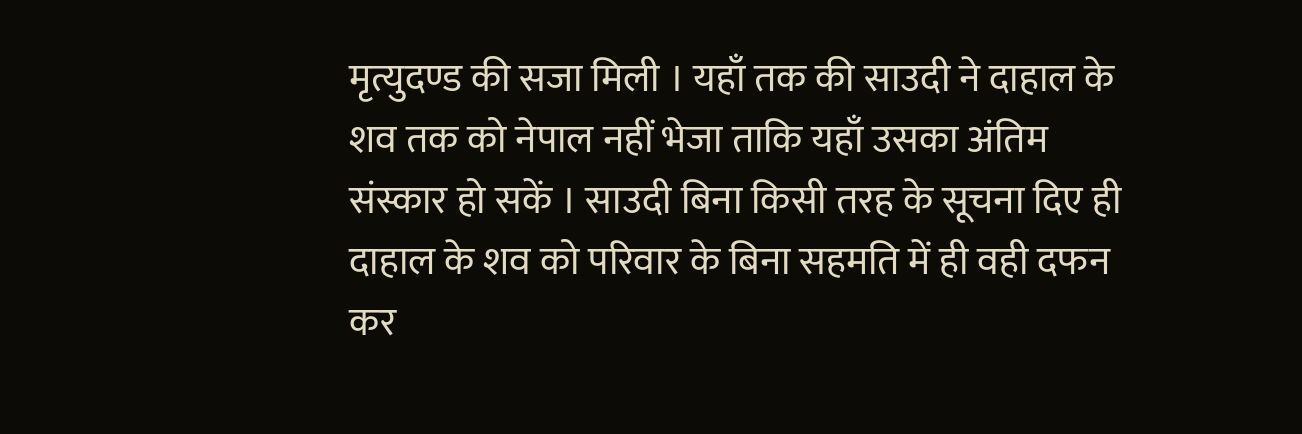मृत्युदण्ड की सजा मिली । यहाँ तक की साउदी ने दाहाल के शव तक को नेपाल नहीं भेजा ताकि यहाँ उसका अंतिम संस्कार हो सकें । साउदी बिना किसी तरह के सूचना दिए ही दाहाल के शव को परिवार के बिना सहमति में ही वही दफन कर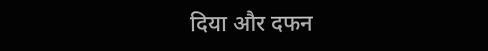दिया और दफन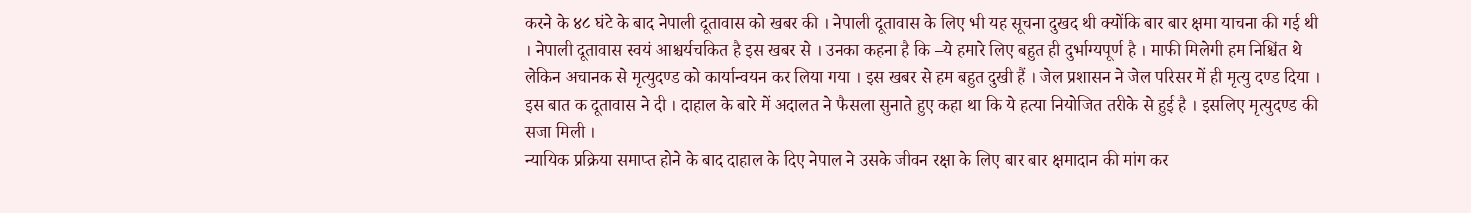करने के ४८ घंटे के बाद नेपाली दूतावास को खबर की । नेपाली दूतावास के लिए भी यह सूचना दुखद थी क्योंकि बार बार क्षमा याचना की गई थी । नेपाली दूतावास स्वयं आश्चर्यचकित है इस खबर से । उनका कहना है कि –ये हमारे लिए बहुत ही दुर्भाग्यपूर्ण है । माफी मिलेगी हम निश्चिंत थे लेकिन अचानक से मृत्युदण्ड को कार्यान्वयन कर लिया गया । इस खबर से हम बहुत दुखी हैं । जेल प्रशासन ने जेल परिसर में ही मृत्यु दण्ड दिया । इस बात क दूतावास ने दी । दाहाल के बारे में अदालत ने फैसला सुनाते हुए कहा था कि ये हत्या नियोजित तरीके से हुई है । इसलिए मृत्युदण्ड की सजा मिली ।
न्यायिक प्रक्रिया समाप्त होने के बाद दाहाल के दिए नेपाल ने उसके जीवन रक्षा के लिए बार बार क्षमादान की मांग कर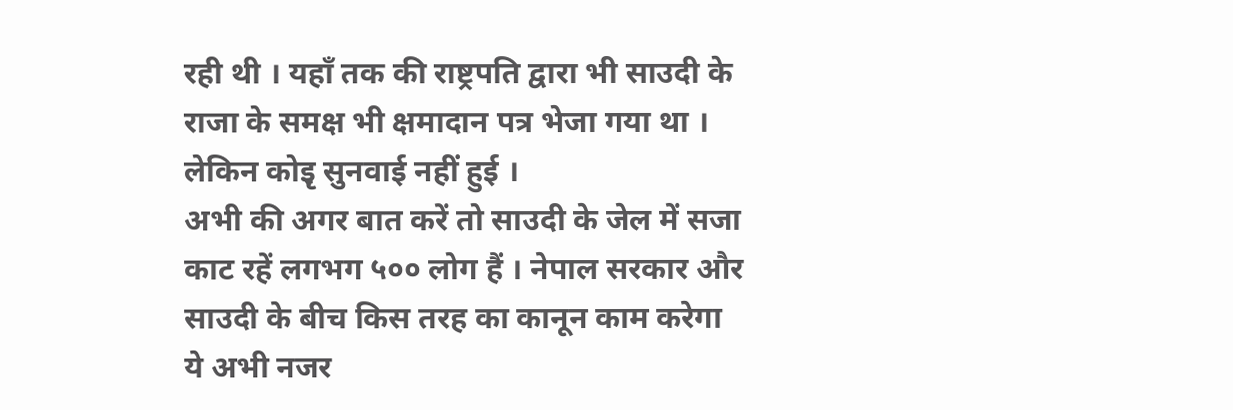रही थी । यहाँ तक की राष्ट्रपति द्वारा भी साउदी के राजा के समक्ष भी क्षमादान पत्र भेजा गया था । लेकिन कोइृ सुनवाई नहीं हुई ।
अभी की अगर बात करें तो साउदी के जेल में सजा काट रहें लगभग ५०० लोग हैं । नेपाल सरकार और साउदी के बीच किस तरह का कानून काम करेगा ये अभी नजर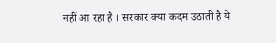नहीं आ रहा है । सरकार क्या कदम उठाती है ये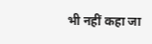भी नहीं कहा जा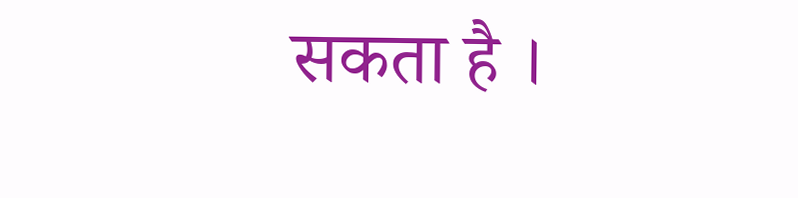सकता है ।